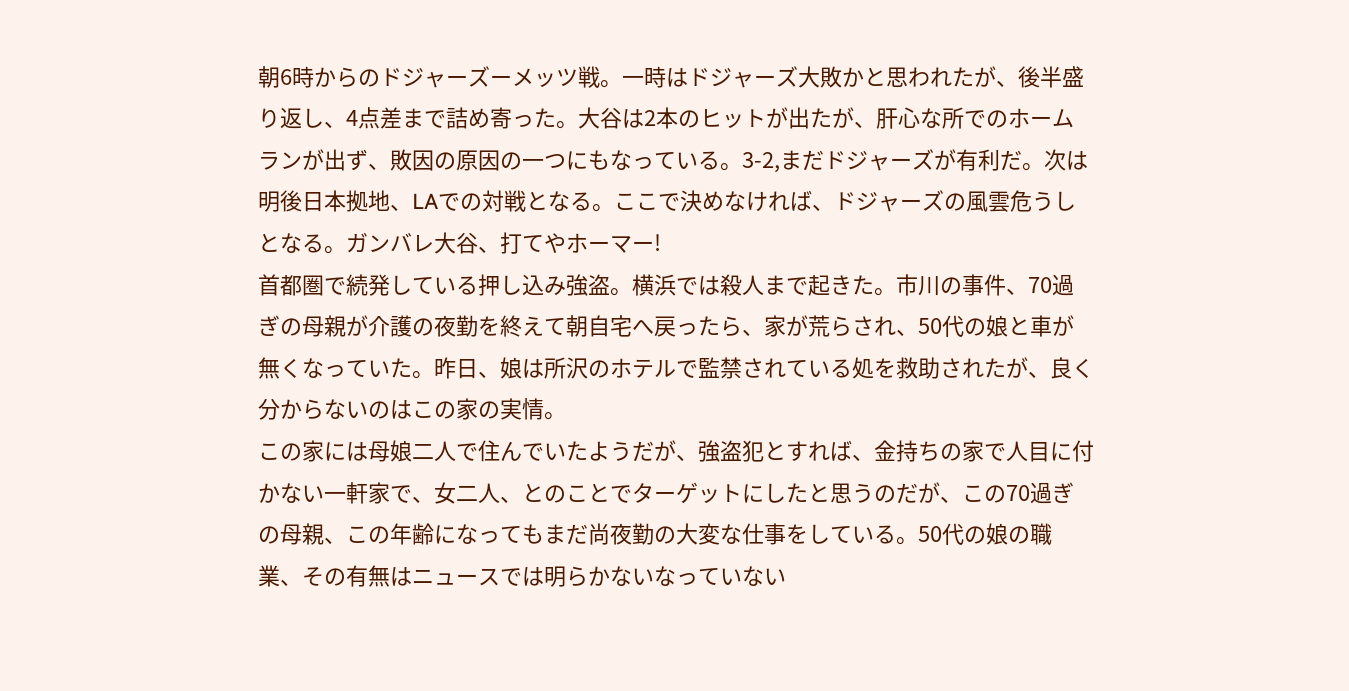朝6時からのドジャーズーメッツ戦。一時はドジャーズ大敗かと思われたが、後半盛り返し、4点差まで詰め寄った。大谷は2本のヒットが出たが、肝心な所でのホームランが出ず、敗因の原因の一つにもなっている。3-2,まだドジャーズが有利だ。次は明後日本拠地、LAでの対戦となる。ここで決めなければ、ドジャーズの風雲危うしとなる。ガンバレ大谷、打てやホーマー!
首都圏で続発している押し込み強盗。横浜では殺人まで起きた。市川の事件、70過ぎの母親が介護の夜勤を終えて朝自宅へ戻ったら、家が荒らされ、50代の娘と車が無くなっていた。昨日、娘は所沢のホテルで監禁されている処を救助されたが、良く分からないのはこの家の実情。
この家には母娘二人で住んでいたようだが、強盗犯とすれば、金持ちの家で人目に付かない一軒家で、女二人、とのことでターゲットにしたと思うのだが、この70過ぎの母親、この年齢になってもまだ尚夜勤の大変な仕事をしている。50代の娘の職業、その有無はニュースでは明らかないなっていない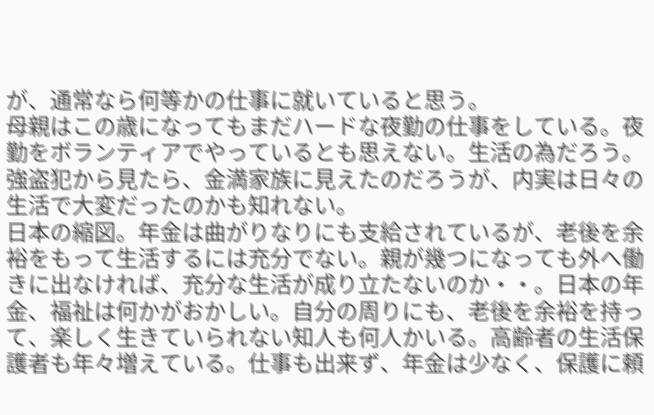が、通常なら何等かの仕事に就いていると思う。
母親はこの歳になってもまだハードな夜勤の仕事をしている。夜勤をボランティアでやっているとも思えない。生活の為だろう。強盗犯から見たら、金満家族に見えたのだろうが、内実は日々の生活で大変だったのかも知れない。
日本の縮図。年金は曲がりなりにも支給されているが、老後を余裕をもって生活するには充分でない。親が幾つになっても外へ働きに出なければ、充分な生活が成り立たないのか・・。日本の年金、福祉は何かがおかしい。自分の周りにも、老後を余裕を持って、楽しく生きていられない知人も何人かいる。高齢者の生活保護者も年々増えている。仕事も出来ず、年金は少なく、保護に頼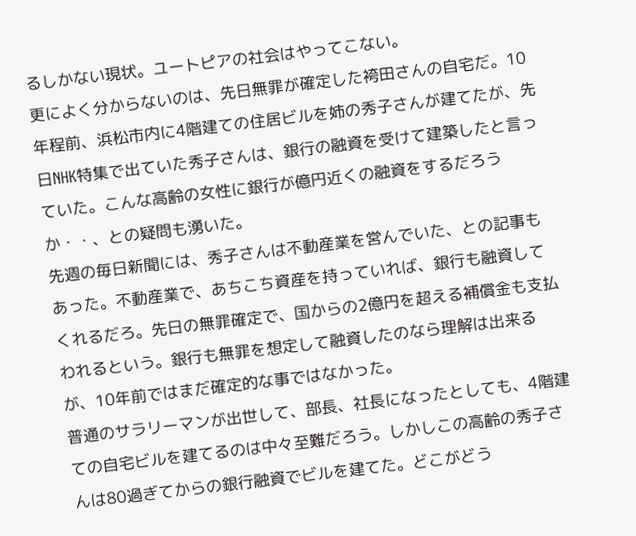るしかない現状。ユートピアの社会はやってこない。
更によく分からないのは、先日無罪が確定した袴田さんの自宅だ。10年程前、浜松市内に4階建ての住居ビルを姉の秀子さんが建てたが、先日NHK特集で出ていた秀子さんは、銀行の融資を受けて建築したと言っていた。こんな高齢の女性に銀行が億円近くの融資をするだろうか・・、との疑問も湧いた。
先週の毎日新聞には、秀子さんは不動産業を営んでいた、との記事もあった。不動産業で、あちこち資産を持っていれば、銀行も融資してくれるだろ。先日の無罪確定で、国からの2億円を超える補償金も支払われるという。銀行も無罪を想定して融資したのなら理解は出来るが、10年前ではまだ確定的な事ではなかった。
普通のサラリーマンが出世して、部長、社長になったとしても、4階建ての自宅ビルを建てるのは中々至難だろう。しかしこの高齢の秀子さんは80過ぎてからの銀行融資でビルを建てた。どこがどう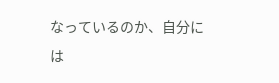なっているのか、自分には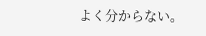よく分からない。